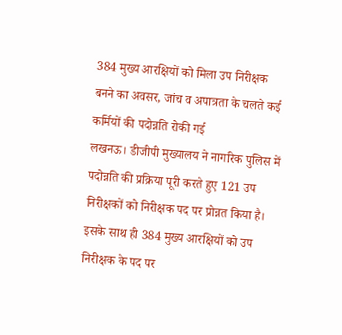384 मुख्य आरक्षियों को मिला उप निरीक्षक बनने का अवसर, जांच व अपात्रता के चलते कई कर्मियों की पदोन्नति रोकी गई
लखनऊ। डीजीपी मुख्यालय ने नागरिक पुलिस में पदोन्नति की प्रक्रिया पूरी करते हुए 121 उप निरीक्षकों को निरीक्षक पद पर प्रोन्नत किया है। इसके साथ ही 384 मुख्य आरक्षियों को उप निरीक्षक के पद पर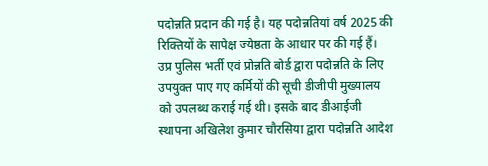पदोन्नति प्रदान की गई है। यह पदोन्नतियां वर्ष 2025 की रिक्तियों के सापेक्ष ज्येष्ठता के आधार पर की गई हैं। उप्र पुलिस भर्ती एवं प्रोन्नति बोर्ड द्वारा पदोन्नति के लिए उपयुक्त पाए गए कर्मियों की सूची डीजीपी मुख्यालय को उपलब्ध कराई गई थी। इसके बाद डीआईजी स्थापना अखिलेश कुमार चौरसिया द्वारा पदोन्नति आदेश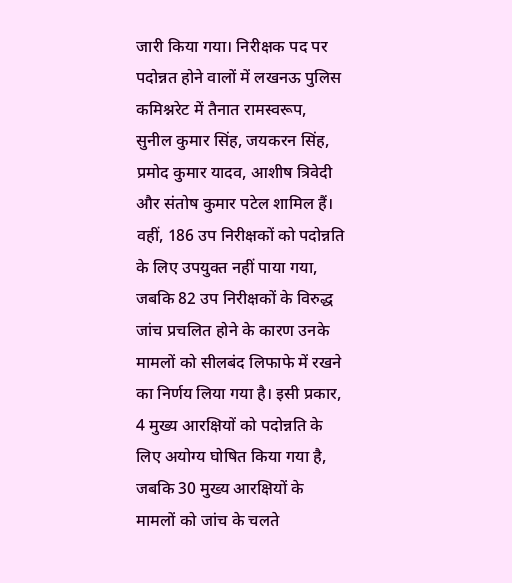जारी किया गया। निरीक्षक पद पर पदोन्नत होने वालों में लखनऊ पुलिस कमिश्नरेट में तैनात रामस्वरूप, सुनील कुमार सिंह, जयकरन सिंह, प्रमोद कुमार यादव, आशीष त्रिवेदी और संतोष कुमार पटेल शामिल हैं। वहीं, 186 उप निरीक्षकों को पदोन्नति के लिए उपयुक्त नहीं पाया गया, जबकि 82 उप निरीक्षकों के विरुद्ध जांच प्रचलित होने के कारण उनके मामलों को सीलबंद लिफाफे में रखने का निर्णय लिया गया है। इसी प्रकार, 4 मुख्य आरक्षियों को पदोन्नति के लिए अयोग्य घोषित किया गया है, जबकि 30 मुख्य आरक्षियों के मामलों को जांच के चलते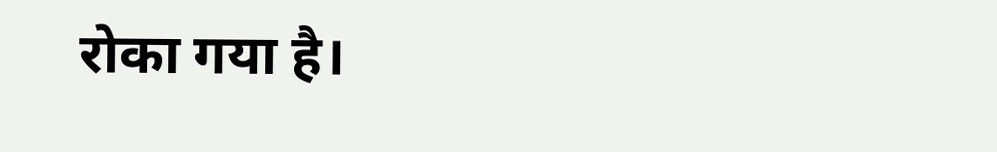रोका गया है।